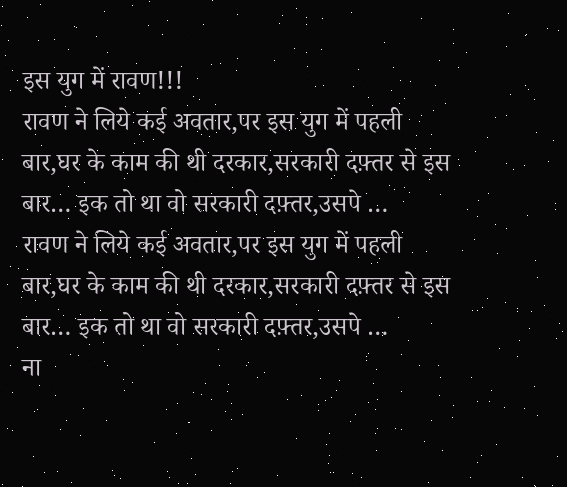इस युग में रावण!!!
रावण ने लिये कई अवतार,पर इस युग में पहली बार,घर के काम की थी दरकार,सरकारी दफ़्तर से इस बार… इक तो था वो सरकारी दफ़्तर,उसपे …
रावण ने लिये कई अवतार,पर इस युग में पहली बार,घर के काम की थी दरकार,सरकारी दफ़्तर से इस बार… इक तो था वो सरकारी दफ़्तर,उसपे …
ना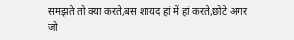समझते तो क्या करते,बस शायद हां में हां करते,छोटे अगर जो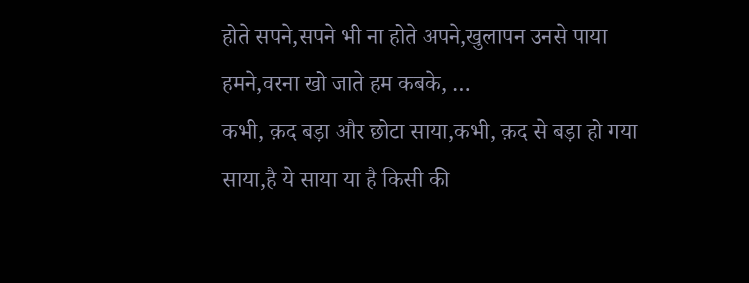होते सपने,सपने भी ना होते अपने,खुलापन उनसे पाया हमने,वरना खो जाते हम कबके, …
कभी, क़द बड़ा और छोटा साया,कभी, क़द से बड़ा हो गया साया,है ये साया या है किसी की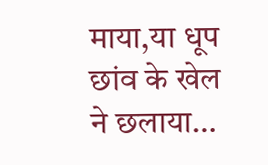माया,या धूप छांव के खेल ने छलाया…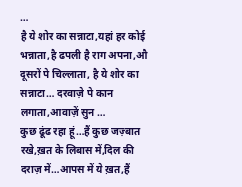…
है ये शोर का सन्नाटा,यहां हर कोई भन्नाता,है ढपली है राग अपना,औ दूसरों पे चिल्लाता, है ये शोर का सन्नाटा… दरवाज़े पे कान लगाता,आवाज़ें सुन …
कुछ ढूंढ रहा हूं…हैं कुछ जज़्बात रखे,ख़त के लिबास में,दिल की दराज़ में…आपस में ये ख़त,हैं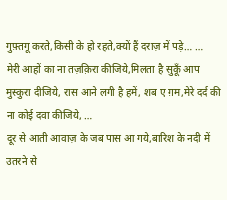गुफ़्तगू करते,किसी के हो रहते,क्यों हैं दराज़ में पड़े… …
मेरी आहों का ना तज़क़िरा कीजिये,मिलता है सुकूँ आप मुस्कुरा दीजिये, रास आने लगी है हमें, शब ए ग़म,मेरे दर्द की ना कोई दवा कीजिये, …
दूर से आती आवाज़ के जब पास आ गये,बारिश के नदी में उतरने से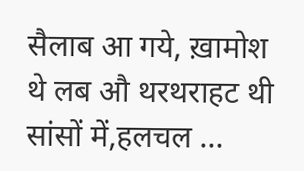सैलाब आ गये, ख़ामोश थे लब औ थरथराहट थी सांसों में,हलचल …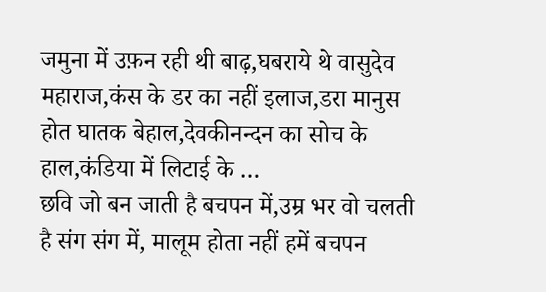जमुना में उफ़न रही थी बाढ़,घबराये थे वासुदेव महाराज,कंस के डर का नहीं इलाज,डरा मानुस होत घातक बेहाल,देवकीनन्दन का सोच के हाल,कंडिया में लिटाई के …
छवि जो बन जाती है बचपन में,उम्र भर वो चलती है संग संग में, मालूम होता नहीं हमें बचपन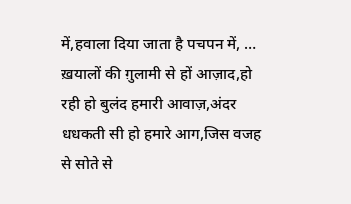में,हवाला दिया जाता है पचपन में, …
ख़यालों की ग़ुलामी से हों आज़ाद,हो रही हो बुलंद हमारी आवाज़,अंदर धधकती सी हो हमारे आग,जिस वजह से सोते से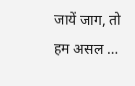जायें जाग, तो हम असल …